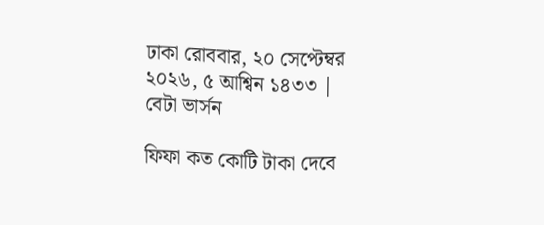ঢাকা রোববার, ২০ সেপ্টেম্বর ২০২৬, ৫ আশ্বিন ১৪৩৩ | বেটা ভার্সন

ফিফা কত কোটি টাকা দেবে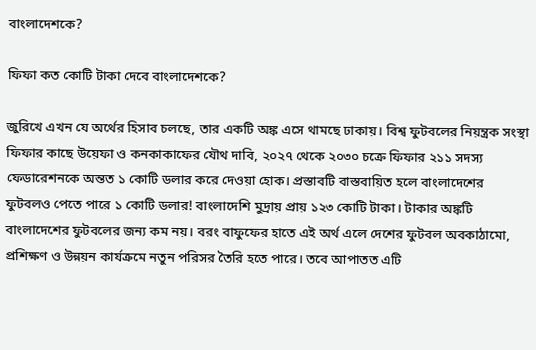বাংলাদেশকে?

ফিফা কত কোটি টাকা দেবে বাংলাদেশকে?

জুরিখে এখন যে অর্থের হিসাব চলছে, তার একটি অঙ্ক এসে থামছে ঢাকায়। বিশ্ব ফুটবলের নিয়ন্ত্রক সংস্থা ফিফার কাছে উয়েফা ও কনকাকাফের যৌথ দাবি, ২০২৭ থেকে ২০৩০ চক্রে ফিফার ২১১ সদস্য ফেডারেশনকে অন্তত ১ কোটি ডলার করে দেওয়া হোক। প্রস্তাবটি বাস্তবায়িত হলে বাংলাদেশের ফুটবলও পেতে পারে ১ কোটি ডলার! বাংলাদেশি মুদ্রায় প্রায় ১২৩ কোটি টাকা। টাকার অঙ্কটি বাংলাদেশের ফুটবলের জন্য কম নয়। বরং বাফুফের হাতে এই অর্থ এলে দেশের ফুটবল অবকাঠামো, প্রশিক্ষণ ও উন্নয়ন কার্যক্রমে নতুন পরিসর তৈরি হতে পারে। তবে আপাতত এটি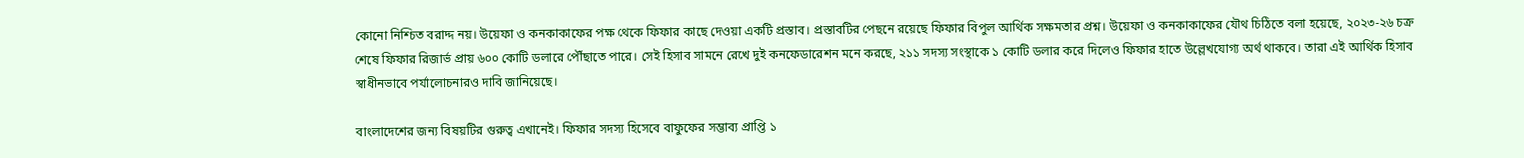কোনো নিশ্চিত বরাদ্দ নয়। উয়েফা ও কনকাকাফের পক্ষ থেকে ফিফার কাছে দেওয়া একটি প্রস্তাব। প্রস্তাবটির পেছনে রয়েছে ফিফার বিপুল আর্থিক সক্ষমতার প্রশ্ন। উয়েফা ও কনকাকাফের যৌথ চিঠিতে বলা হয়েছে, ২০২৩-২৬ চক্র শেষে ফিফার রিজার্ভ প্রায় ৬০০ কোটি ডলারে পৌঁছাতে পারে। সেই হিসাব সামনে রেখে দুই কনফেডারেশন মনে করছে, ২১১ সদস্য সংস্থাকে ১ কোটি ডলার করে দিলেও ফিফার হাতে উল্লেখযোগ্য অর্থ থাকবে। তারা এই আর্থিক হিসাব স্বাধীনভাবে পর্যালোচনারও দাবি জানিয়েছে।

বাংলাদেশের জন্য বিষয়টির গুরুত্ব এখানেই। ফিফার সদস্য হিসেবে বাফুফের সম্ভাব্য প্রাপ্তি ১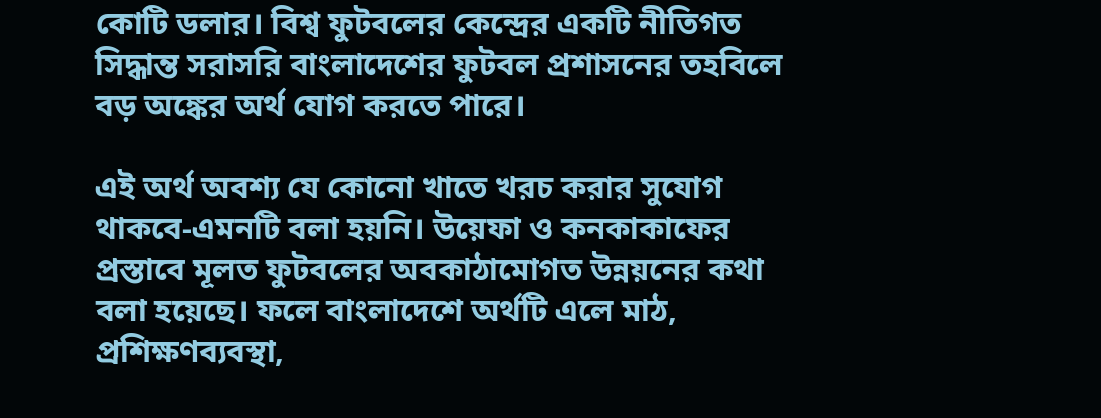কোটি ডলার। বিশ্ব ফুটবলের কেন্দ্রের একটি নীতিগত সিদ্ধান্ত সরাসরি বাংলাদেশের ফুটবল প্রশাসনের তহবিলে বড় অঙ্কের অর্থ যোগ করতে পারে।

এই অর্থ অবশ্য যে কোনো খাতে খরচ করার সুযোগ থাকবে-এমনটি বলা হয়নি। উয়েফা ও কনকাকাফের প্রস্তাবে মূলত ফুটবলের অবকাঠামোগত উন্নয়নের কথা বলা হয়েছে। ফলে বাংলাদেশে অর্থটি এলে মাঠ, প্রশিক্ষণব্যবস্থা,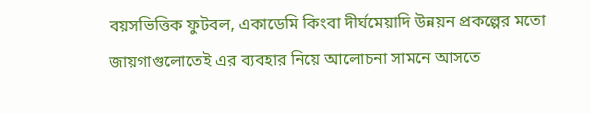বয়সভিত্তিক ফুটবল, একাডেমি কিংবা দীর্ঘমেয়াদি উন্নয়ন প্রকল্পের মতো জায়গাগুলোতেই এর ব্যবহার নিয়ে আলোচনা সামনে আসতে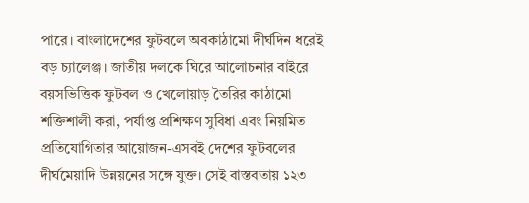পারে। বাংলাদেশের ফুটবলে অবকাঠামো দীর্ঘদিন ধরেই বড় চ্যালেঞ্জ। জাতীয় দলকে ঘিরে আলোচনার বাইরে বয়সভিত্তিক ফুটবল ও খেলোয়াড় তৈরির কাঠামো শক্তিশালী করা, পর্যাপ্ত প্রশিক্ষণ সুবিধা এবং নিয়মিত প্রতিযোগিতার আয়োজন-এসবই দেশের ফুটবলের দীর্ঘমেয়াদি উন্নয়নের সঙ্গে যুক্ত। সেই বাস্তবতায় ১২৩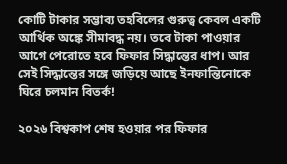কোটি টাকার সম্ভাব্য তহবিলের গুরুত্ব কেবল একটি আর্থিক অঙ্কে সীমাবদ্ধ নয়। তবে টাকা পাওয়ার আগে পেরোতে হবে ফিফার সিদ্ধান্তের ধাপ। আর সেই সিদ্ধান্তের সঙ্গে জড়িয়ে আছে ইনফান্তিনোকে ঘিরে চলমান বিতর্ক!

২০২৬ বিশ্বকাপ শেষ হওয়ার পর ফিফার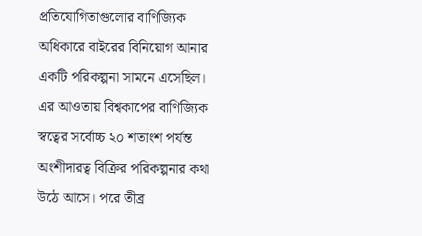প্রতিযোগিতাগুলোর বাণিজ্যিক অধিকারে বাইরের বিনিয়োগ আনার একটি পরিকল্পনা সামনে এসেছিল। এর আওতায় বিশ্বকাপের বাণিজ্যিক স্বত্বের সর্বোচ্চ ২০ শতাংশ পর্যন্ত অংশীদারত্ব বিক্রির পরিকল্পনার কথা উঠে আসে। পরে তীব্র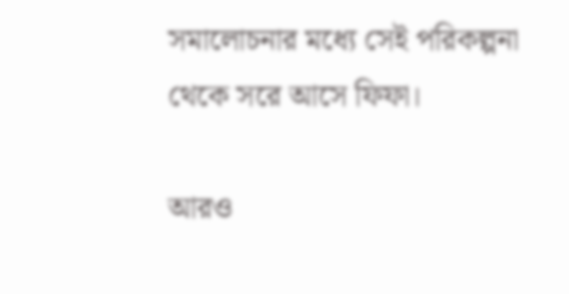সমালোচনার মধ্যে সেই পরিকল্পনা থেকে সরে আসে ফিফা।

আরও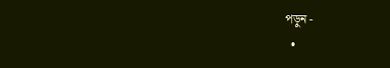পড়ুন -
  •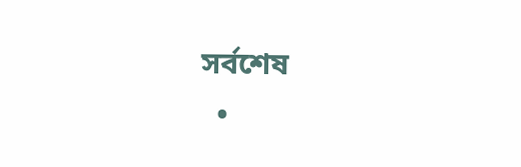সর্বশেষ
  •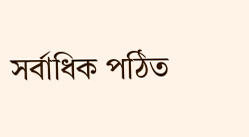সর্বাধিক পঠিত